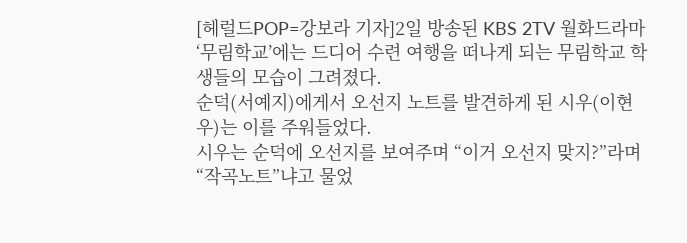[헤럴드POP=강보라 기자]2일 방송된 KBS 2TV 월화드라마 ‘무림학교’에는 드디어 수련 여행을 떠나게 되는 무림학교 학생들의 모습이 그려졌다.
순덕(서예지)에게서 오선지 노트를 발견하게 된 시우(이현우)는 이를 주워들었다.
시우는 순덕에 오선지를 보여주며 “이거 오선지 맞지?”라며 “작곡노트”냐고 물었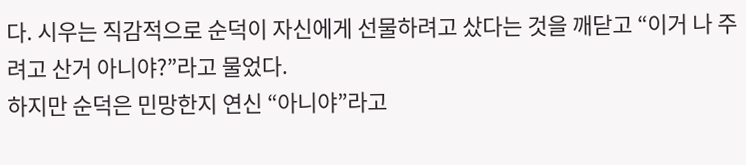다. 시우는 직감적으로 순덕이 자신에게 선물하려고 샀다는 것을 깨닫고 “이거 나 주려고 산거 아니야?”라고 물었다.
하지만 순덕은 민망한지 연신 “아니야”라고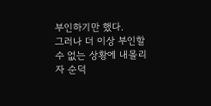부인하기만 했다.
그러나 더 이상 부인할 수 없는 상황에 내몰리자 순덕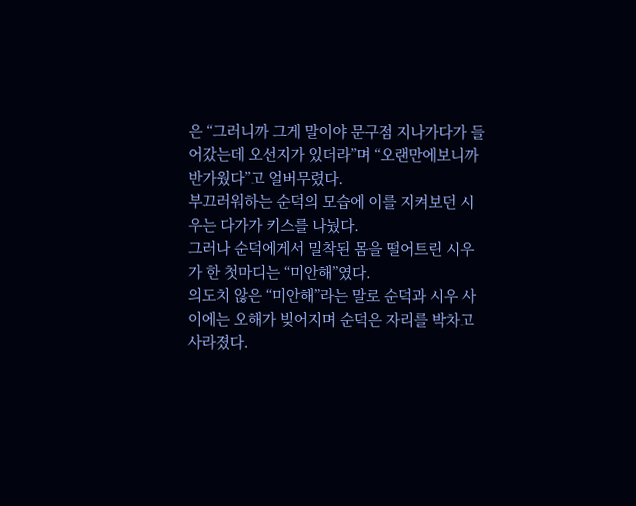은 “그러니까 그게 말이야 문구점 지나가다가 들어갔는데 오선지가 있더라”며 “오랜만에보니까 반가웠다”고 얼버무렸다.
부끄러워하는 순덕의 모습에 이를 지켜보던 시우는 다가가 키스를 나눴다.
그러나 순덕에게서 밀착된 몸을 떨어트린 시우가 한 첫마디는 “미안해”였다.
의도치 않은 “미안해”라는 말로 순덕과 시우 사이에는 오해가 빚어지며 순덕은 자리를 박차고 사라졌다.